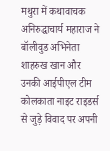मथुरा में कथावाचक अनिरुद्धाचार्य महाराज ने बॉलीवुड अभिनेता शाहरुख खान और उनकी आईपीएल टीम कोलकाता नाइट राइडर्स से जुड़े विवाद पर अपनी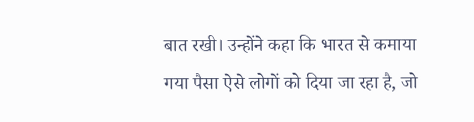बात रखी। उन्होंने कहा कि भारत से कमाया गया पैसा ऐसे लोगों को दिया जा रहा है, जो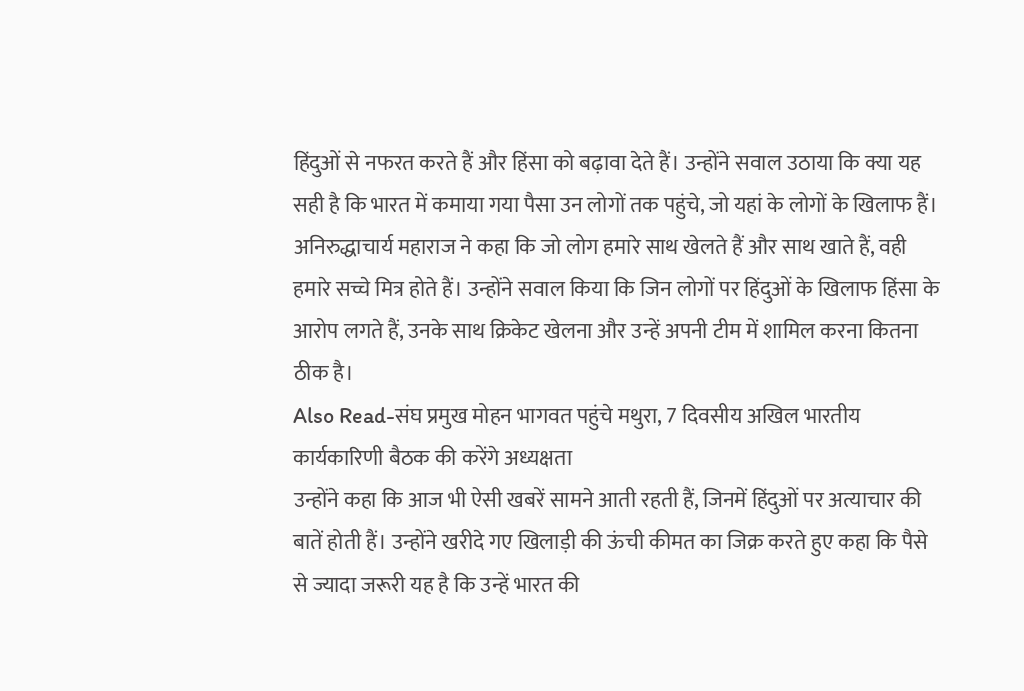हिंदुओं से नफरत करते हैं और हिंसा को बढ़ावा देते हैं। उन्होंने सवाल उठाया कि क्या यह सही है कि भारत में कमाया गया पैसा उन लोगों तक पहुंचे, जो यहां के लोगों के खिलाफ हैं।
अनिरुद्धाचार्य महाराज ने कहा कि जो लोग हमारे साथ खेलते हैं और साथ खाते हैं, वही हमारे सच्चे मित्र होते हैं। उन्होंने सवाल किया कि जिन लोगों पर हिंदुओं के खिलाफ हिंसा के आरोप लगते हैं, उनके साथ क्रिकेट खेलना और उन्हें अपनी टीम में शामिल करना कितना ठीक है।
Also Read-संघ प्रमुख मोहन भागवत पहुंचे मथुरा, 7 दिवसीय अखिल भारतीय कार्यकारिणी बैठक की करेंगे अध्यक्षता
उन्होंने कहा कि आज भी ऐसी खबरें सामने आती रहती हैं, जिनमें हिंदुओं पर अत्याचार की बातें होती हैं। उन्होंने खरीदे गए खिलाड़ी की ऊंची कीमत का जिक्र करते हुए कहा कि पैसे से ज्यादा जरूरी यह है कि उन्हें भारत की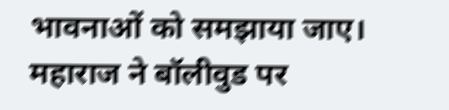भावनाओं को समझाया जाए।
महाराज ने बॉलीवुड पर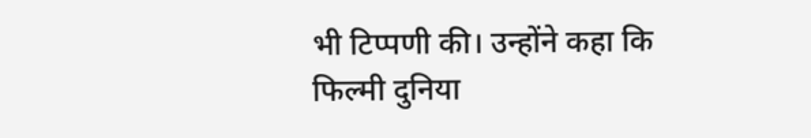भी टिप्पणी की। उन्होंने कहा कि फिल्मी दुनिया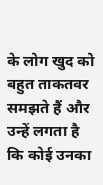के लोग खुद को बहुत ताकतवर समझते हैं और उन्हें लगता है कि कोई उनका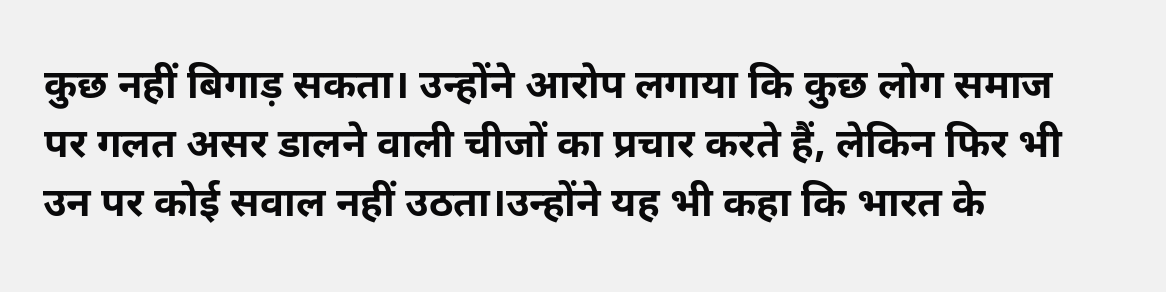कुछ नहीं बिगाड़ सकता। उन्होंने आरोप लगाया कि कुछ लोग समाज पर गलत असर डालने वाली चीजों का प्रचार करते हैं, लेकिन फिर भी उन पर कोई सवाल नहीं उठता।उन्होंने यह भी कहा कि भारत के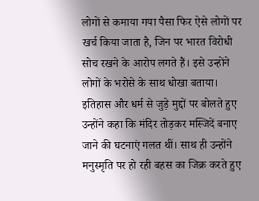लोगों से कमाया गया पैसा फिर ऐसे लोगों पर खर्च किया जाता है, जिन पर भारत विरोधी सोच रखने के आरोप लगते हैं। इसे उन्होंने लोगों के भरोसे के साथ धोखा बताया।
इतिहास और धर्म से जुड़े मुद्दों पर बोलते हुए उन्होंने कहा कि मंदिर तोड़कर मस्जिदें बनाए जाने की घटनाएं गलत थीं। साथ ही उन्होंने मनुस्मृति पर हो रही बहस का जिक्र करते हुए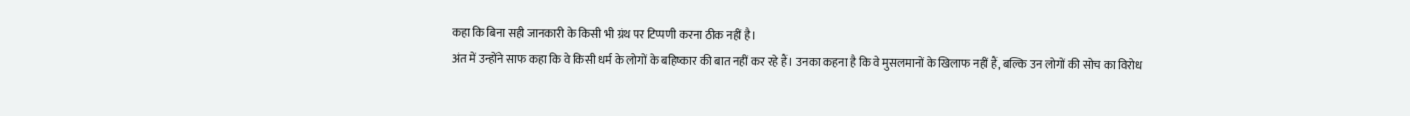कहा कि बिना सही जानकारी के किसी भी ग्रंथ पर टिप्पणी करना ठीक नहीं है।
अंत में उन्होंने साफ कहा कि वे किसी धर्म के लोगों के बहिष्कार की बात नहीं कर रहे हैं। उनका कहना है कि वे मुसलमानों के खिलाफ नहीं हैं, बल्कि उन लोगों की सोच का विरोध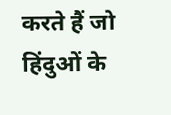करते हैं जो हिंदुओं के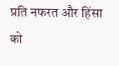प्रति नफरत और हिंसा को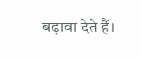बढ़ावा देते हैं।